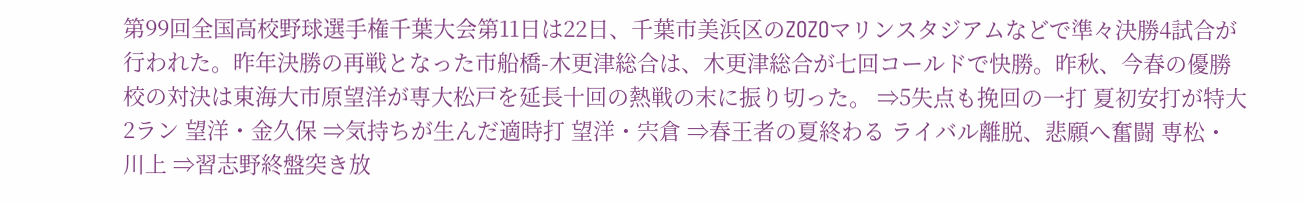第99回全国高校野球選手権千葉大会第11日は22日、千葉市美浜区のZOZOマリンスタジアムなどで準々決勝4試合が行われた。昨年決勝の再戦となった市船橋-木更津総合は、木更津総合が七回コールドで快勝。昨秋、今春の優勝校の対決は東海大市原望洋が専大松戸を延長十回の熱戦の末に振り切った。 ⇒5失点も挽回の一打 夏初安打が特大2ラン 望洋・金久保 ⇒気持ちが生んだ適時打 望洋・宍倉 ⇒春王者の夏終わる ライバル離脱、悲願へ奮闘 専松・川上 ⇒習志野終盤突き放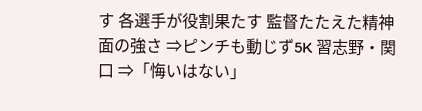す 各選手が役割果たす 監督たたえた精神面の強さ ⇒ピンチも動じず5K 習志野・関口 ⇒「悔いはない」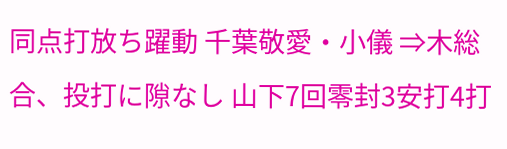同点打放ち躍動 千葉敬愛・小儀 ⇒木総合、投打に隙なし 山下7回零封3安打4打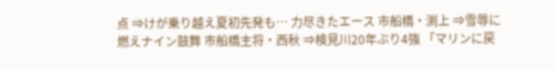点 ⇒けが乗り越え夏初先発も… 力尽きたエース 市船橋・渕上 ⇒雪辱に燃えナイン鼓舞 市船橋主将・西秋 ⇒検見川20年ぶり4強 「マリンに戻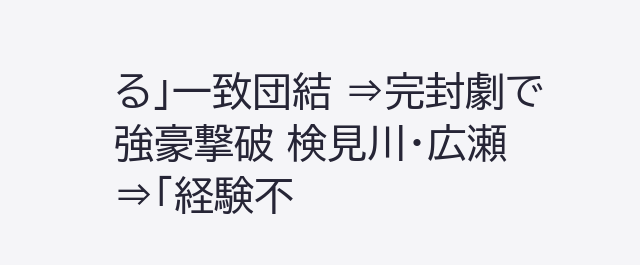る」一致団結 ⇒完封劇で強豪撃破 検見川・広瀬 ⇒「経験不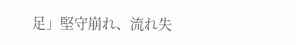足」堅守崩れ、流れ失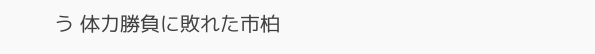う 体力勝負に敗れた市柏